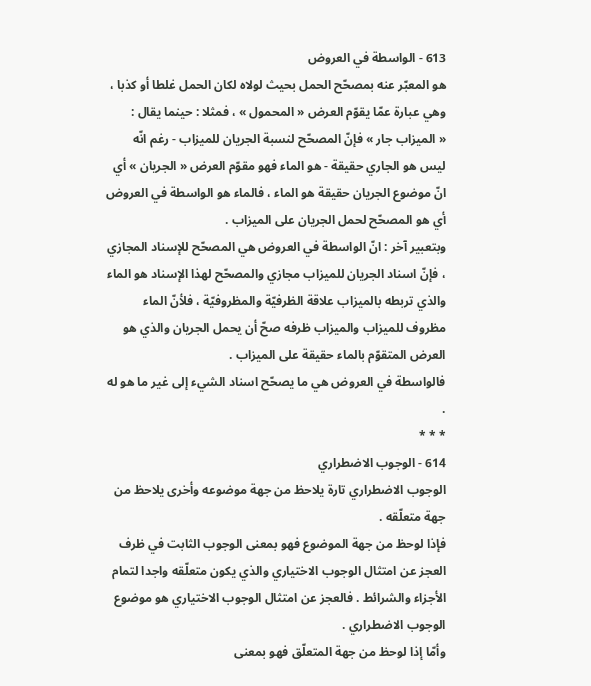613 - الواسطة في العروض
هو المعبّر عنه بمصحّح الحمل بحيث لولاه لكان الحمل غلطا أو كذبا ، وهي عبارة عمّا يقوّم العرض « المحمول » ، فمثلا : حينما يقال :
« الميزاب جار » فإنّ المصحّح لنسبة الجريان للميزاب - رغم انّه ليس هو الجاري حقيقة - هو الماء فهو مقوّم العرض « الجريان » أي انّ موضوع الجريان حقيقة هو الماء ، فالماء هو الواسطة في العروض أي هو المصحّح لحمل الجريان على الميزاب .
وبتعبير آخر : انّ الواسطة في العروض هي المصحّح للإسناد المجازي ، فإنّ اسناد الجريان للميزاب مجازي والمصحّح لهذا الإسناد هو الماء والذي تربطه بالميزاب علاقة الظرفيّة والمظروفيّة ، فلأنّ الماء مظروف للميزاب والميزاب ظرفه صحّ أن يحمل الجريان والذي هو العرض المتقوّم بالماء حقيقة على الميزاب .
فالواسطة في العروض هي ما يصحّح اسناد الشيء إلى غير ما هو له .
* * *
614 - الوجوب الاضطراري
الوجوب الاضطراري تارة يلاحظ من جهة موضوعه وأخرى يلاحظ من جهة متعلّقه .
فإذا لوحظ من جهة الموضوع فهو بمعنى الوجوب الثابت في ظرف العجز عن امتثال الوجوب الاختياري والذي يكون متعلّقه واجدا لتمام الأجزاء والشرائط . فالعجز عن امتثال الوجوب الاختياري هو موضوع الوجوب الاضطراري .
وأمّا إذا لوحظ من جهة المتعلّق فهو بمعنى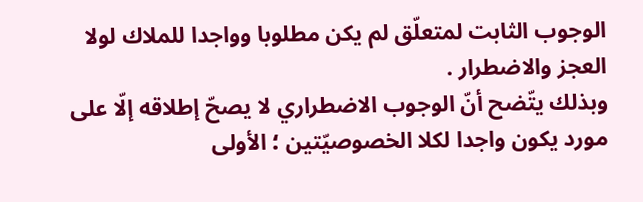الوجوب الثابت لمتعلّق لم يكن مطلوبا وواجدا للملاك لولا العجز والاضطرار .
وبذلك يتّضح أنّ الوجوب الاضطراري لا يصحّ إطلاقه إلّا على مورد يكون واجدا لكلا الخصوصيّتين ؛ الأولى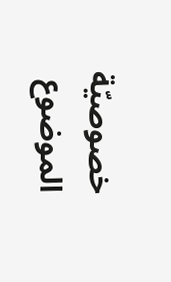خصوصيّة الموضوع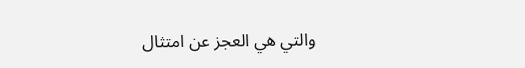والتي هي العجز عن امتثال